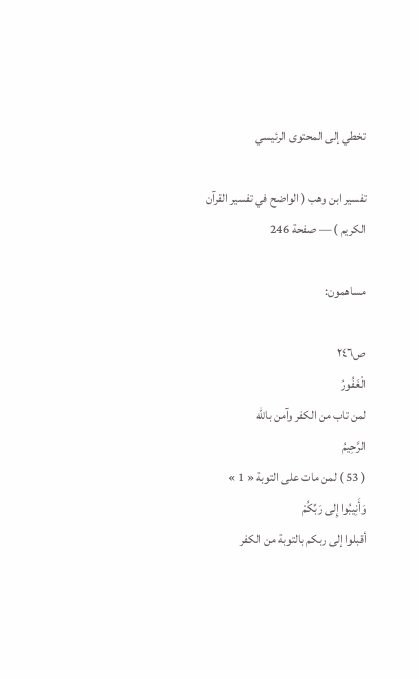تخطي إلى المحتوى الرئيسي

تفسير ابن وهب ( الواضح في تفسير القرآن الكريم ) — صفحة 246

مساهمون:

ص٢٤٦
الْغَفُورُ
لمن تاب من الكفر وآمن باللّه
الرَّحِيمُ
( 53 ) لمن مات على التوبة « 1 »
وَأَنِيبُوا إِلى رَبِّكُمْ
أقبلوا إلى ربكم بالتوبة من الكفر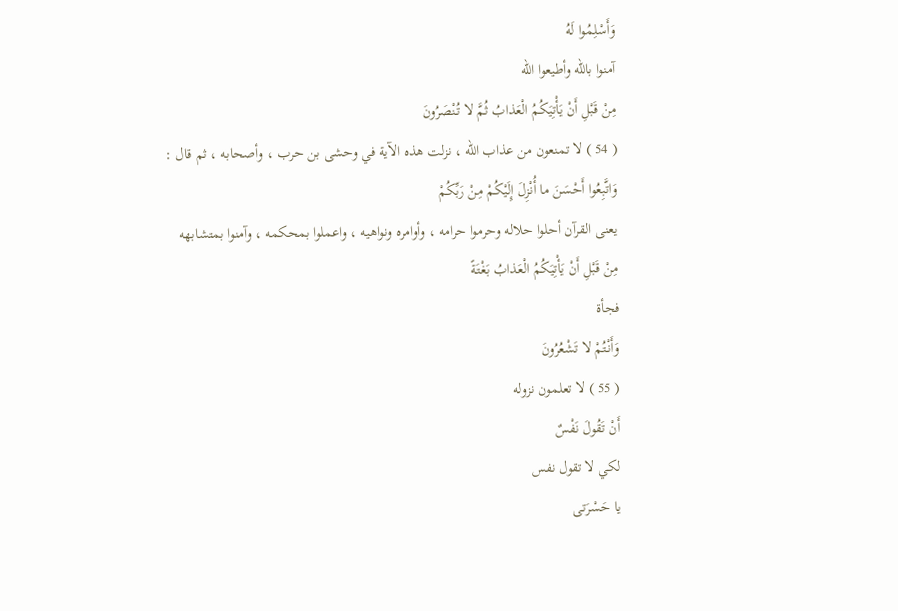وَأَسْلِمُوا لَهُ
آمنوا باللّه وأطيعوا اللّه
مِنْ قَبْلِ أَنْ يَأْتِيَكُمُ الْعَذابُ ثُمَّ لا تُنْصَرُونَ
( 54 ) لا تمنعون من عذاب اللّه ، نزلت هذه الآية في وحشى بن حرب ، وأصحابه ، ثم قال :
وَاتَّبِعُوا أَحْسَنَ ما أُنْزِلَ إِلَيْكُمْ مِنْ رَبِّكُمْ
يعنى القرآن أحلوا حلاله وحرموا حرامه ، وأوامره ونواهيه ، واعملوا بمحكمه ، وآمنوا بمتشابهه
مِنْ قَبْلِ أَنْ يَأْتِيَكُمُ الْعَذابُ بَغْتَةً
فجأة
وَأَنْتُمْ لا تَشْعُرُونَ
( 55 ) لا تعلمون نزوله
أَنْ تَقُولَ نَفْسٌ
لكي لا تقول نفس
يا حَسْرَتى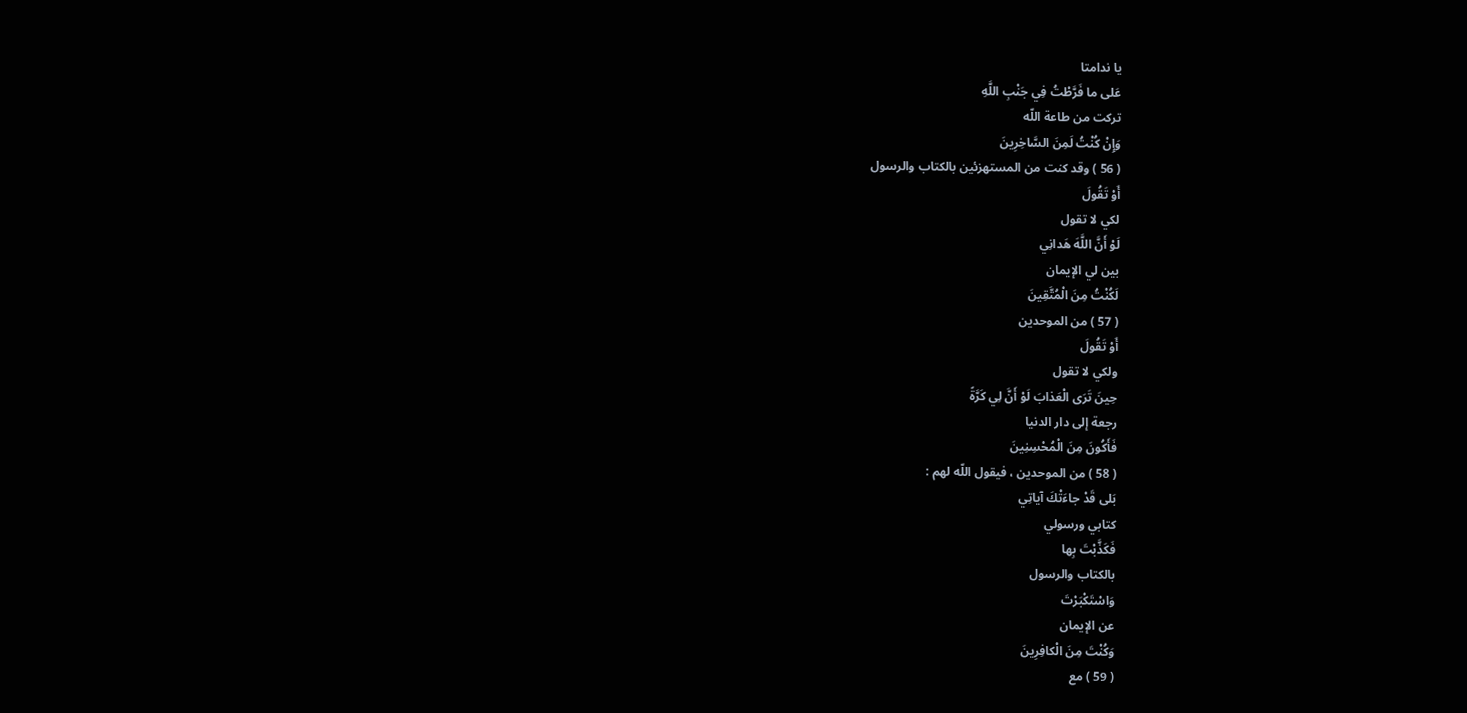يا ندامتا
عَلى ما فَرَّطْتُ فِي جَنْبِ اللَّهِ
تركت من طاعة اللّه
وَإِنْ كُنْتُ لَمِنَ السَّاخِرِينَ
( 56 ) وقد كنت من المستهزئين بالكتاب والرسول
أَوْ تَقُولَ
لكي لا تقول
لَوْ أَنَّ اللَّهَ هَدانِي
بين لي الإيمان
لَكُنْتُ مِنَ الْمُتَّقِينَ
( 57 ) من الموحدين
أَوْ تَقُولَ
ولكي لا تقول
حِينَ تَرَى الْعَذابَ لَوْ أَنَّ لِي كَرَّةً
رجعة إلى دار الدنيا
فَأَكُونَ مِنَ الْمُحْسِنِينَ
( 58 ) من الموحدين ، فيقول اللّه لهم :
بَلى قَدْ جاءَتْكَ آياتِي
كتابي ورسولي
فَكَذَّبْتَ بِها
بالكتاب والرسول
وَاسْتَكْبَرْتَ
عن الإيمان
وَكُنْتَ مِنَ الْكافِرِينَ
( 59 ) مع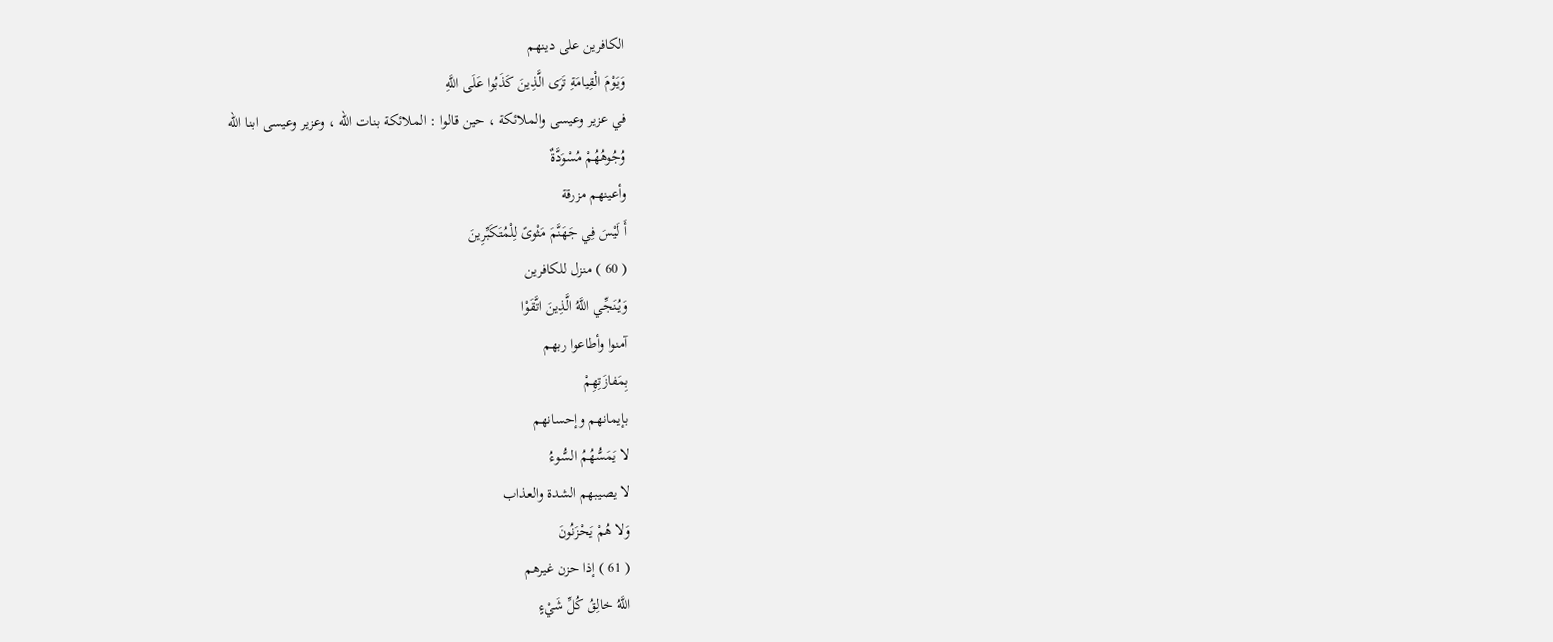الكافرين على دينهم
وَيَوْمَ الْقِيامَةِ تَرَى الَّذِينَ كَذَبُوا عَلَى اللَّهِ
في عزير وعيسى والملائكة ، حين قالوا : الملائكة بنات اللّه ، وعزير وعيسى ابنا اللّه
وُجُوهُهُمْ مُسْوَدَّةٌ
وأعينهم مزرقة
أَ لَيْسَ فِي جَهَنَّمَ مَثْوىً لِلْمُتَكَبِّرِينَ
( 60 ) منزل للكافرين
وَيُنَجِّي اللَّهُ الَّذِينَ اتَّقَوْا
آمنوا وأطاعوا ربهم
بِمَفازَتِهِمْ
بإيمانهم وإحسانهم
لا يَمَسُّهُمُ السُّوءُ
لا يصيبهم الشدة والعذاب
وَلا هُمْ يَحْزَنُونَ
( 61 ) إذا حزن غيرهم
اللَّهُ خالِقُ كُلِّ شَيْءٍ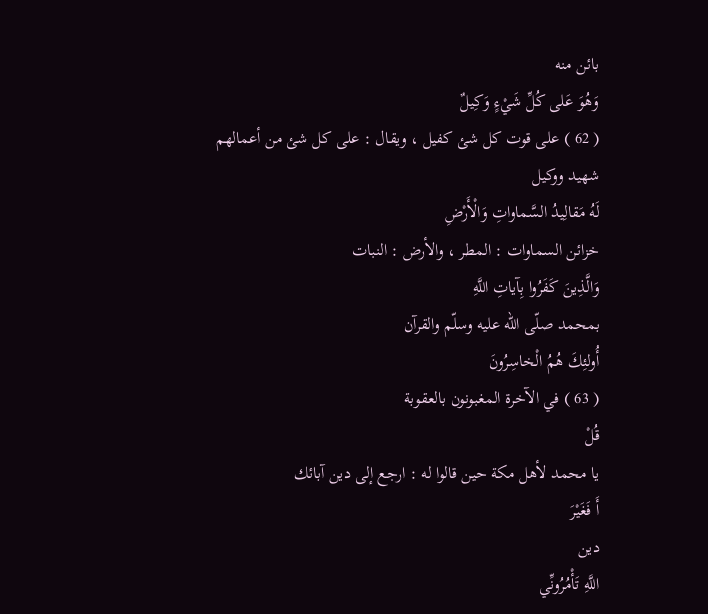بائن منه
وَهُوَ عَلى كُلِّ شَيْءٍ وَكِيلٌ
( 62 ) على قوت كل شئ كفيل ، ويقال : على كل شئ من أعمالهم شهيد ووكيل
لَهُ مَقالِيدُ السَّماواتِ وَالْأَرْضِ
خزائن السماوات : المطر ، والأرض : النبات
وَالَّذِينَ كَفَرُوا بِآياتِ اللَّهِ
بمحمد صلّى اللّه عليه وسلّم والقرآن
أُولئِكَ هُمُ الْخاسِرُونَ
( 63 ) في الآخرة المغبونون بالعقوبة
قُلْ
يا محمد لأهل مكة حين قالوا له : ارجع إلى دين آبائك
أَ فَغَيْرَ
دين
اللَّهِ تَأْمُرُونِّي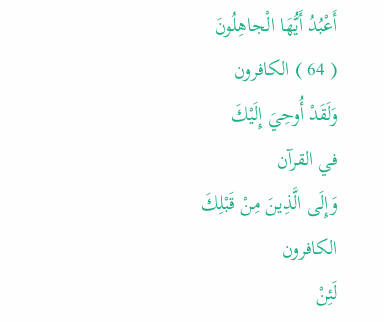أَعْبُدُ أَيُّهَا الْجاهِلُونَ
( 64 ) الكافرون
وَلَقَدْ أُوحِيَ إِلَيْكَ
في القرآن
وَإِلَى الَّذِينَ مِنْ قَبْلِكَ
الكافرون
لَئِنْ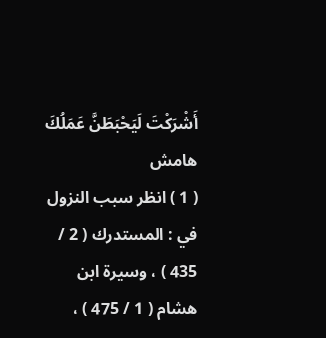أَشْرَكْتَ لَيَحْبَطَنَّ عَمَلُكَ
هامش
( 1 ) انظر سبب النزول في : المستدرك ( 2 / 435 ) ، وسيرة ابن هشام ( 1 / 475 ) ،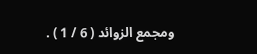ومجمع الزوائد ( 6 / 1 ) .